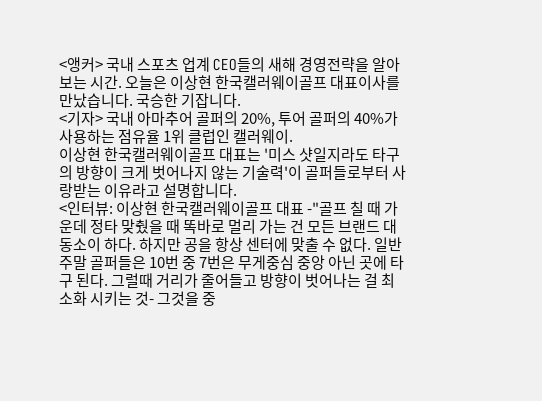<앵커> 국내 스포츠 업계 CEO들의 새해 경영전략을 알아보는 시간. 오늘은 이상현 한국캘러웨이골프 대표이사를 만났습니다. 국승한 기잡니다.
<기자> 국내 아마추어 골퍼의 20%, 투어 골퍼의 40%가 사용하는 점유율 1위 클럽인 캘러웨이.
이상현 한국캘러웨이골프 대표는 '미스 샷일지라도 타구의 방향이 크게 벗어나지 않는 기술력'이 골퍼들로부터 사랑받는 이유라고 설명합니다.
<인터뷰: 이상현 한국캘러웨이골프 대표 -"골프 칠 때 가운데 정타 맞췄을 때 똑바로 멀리 가는 건 모든 브랜드 대동소이 하다. 하지만 공을 항상 센터에 맞출 수 없다. 일반 주말 골퍼들은 10번 중 7번은 무게중심 중앙 아닌 곳에 타구 된다. 그럴때 거리가 줄어들고 방향이 벗어나는 걸 최소화 시키는 것- 그것을 중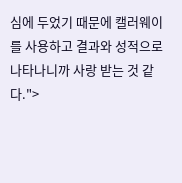심에 두었기 때문에 캘러웨이를 사용하고 결과와 성적으로 나타나니까 사랑 받는 것 같다.">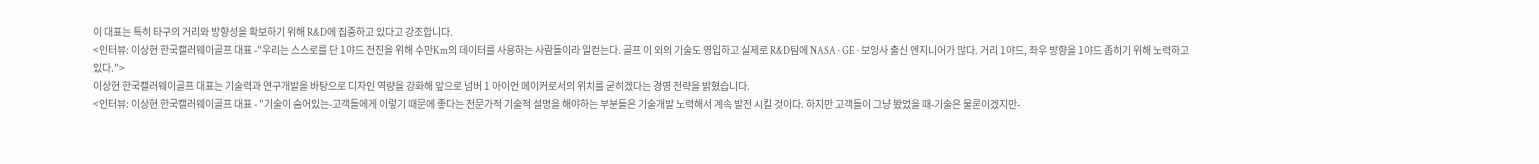이 대표는 특히 타구의 거리와 방향성을 확보하기 위해 R&D에 집중하고 있다고 강조합니다.
<인터뷰: 이상현 한국캘러웨이골프 대표 -"우리는 스스로를 단 1야드 전진을 위해 수만Km의 데이터를 사용하는 사람들이라 일컫는다. 골프 이 외의 기술도 영입하고 실제로 R&D팀에 NASA · GE · 보잉사 출신 엔지니어가 많다. 거리 1야드, 좌우 방향을 1야드 좁히기 위해 노력하고 있다.">
이상현 한국캘러웨이골프 대표는 기술력과 연구개발을 바탕으로 디자인 역량을 강화해 앞으로 넘버 1 아이언 메이커로서의 위치를 굳히겠다는 경영 전략을 밝혔습니다.
<인터뷰: 이상현 한국캘러웨이골프 대표 - "기술이 숨어있는-고객들에게 이렇기 때문에 좋다는 전문가적 기술적 설명을 해야하는 부분들은 기술개발 노력해서 계속 발전 시킬 것이다. 하지만 고객들이 그냥 봤었을 때-기술은 물론이겠지만-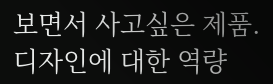보면서 사고싶은 제품. 디자인에 대한 역량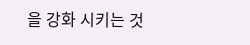을 강화 시키는 것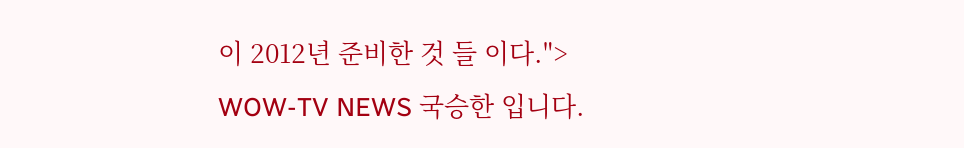이 2012년 준비한 것 들 이다.">
WOW-TV NEWS 국승한 입니다.